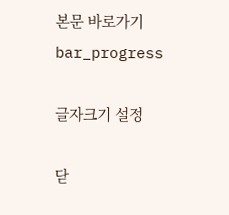본문 바로가기
bar_progress

글자크기 설정

닫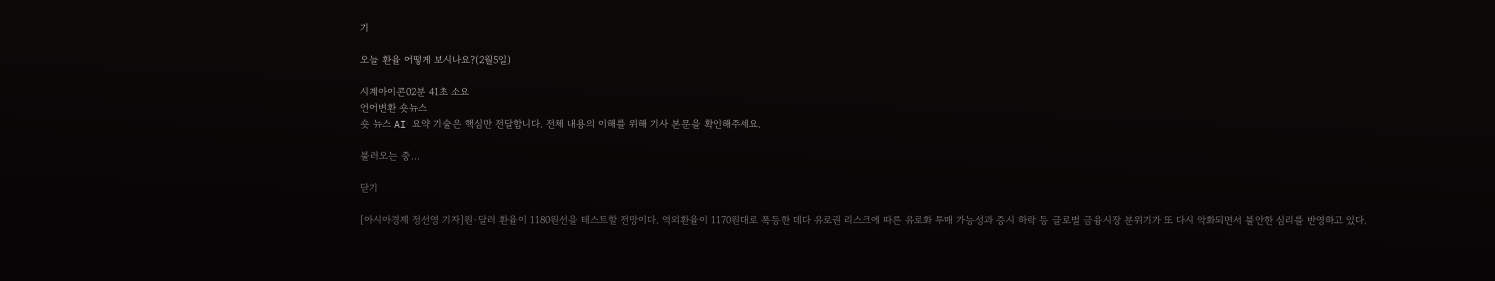기

오늘 환율 어떻게 보시나요?(2월5일)

시계아이콘02분 41초 소요
언어변환 숏뉴스
숏 뉴스 AI 요약 기술은 핵심만 전달합니다. 전체 내용의 이해를 위해 기사 본문을 확인해주세요.

불러오는 중...

닫기

[아시아경제 정선영 기자]원·달러 환율이 1180원선을 테스트할 전망이다. 역외환율이 1170원대로 폭등한 데다 유로권 리스크에 따른 유로화 투매 가능성과 증시 하락 등 글로벌 금융시장 분위기가 또 다시 악화되면서 불안한 심리를 반영하고 있다.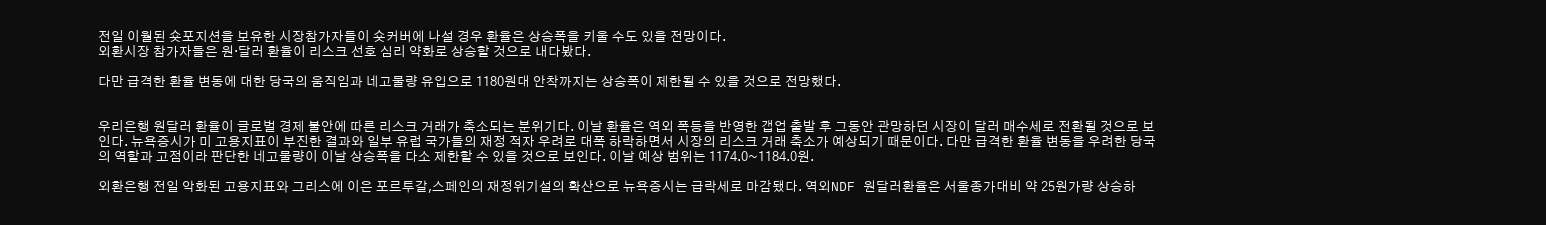전일 이월된 숏포지션을 보유한 시장참가자들이 숏커버에 나설 경우 환율은 상승폭을 키울 수도 있을 전망이다.
외환시장 참가자들은 원·달러 환율이 리스크 선호 심리 약화로 상승할 것으로 내다봤다.

다만 급격한 환율 변동에 대한 당국의 움직임과 네고물량 유입으로 1180원대 안착까지는 상승폭이 제한될 수 있을 것으로 전망했다.


우리은행 원달러 환율이 글로벌 경제 불안에 따른 리스크 거래가 축소되는 분위기다. 이날 환율은 역외 폭등을 반영한 갭업 출발 후 그동안 관망하던 시장이 달러 매수세로 전환될 것으로 보인다. 뉴욕증시가 미 고용지표이 부진한 결과와 일부 유럽 국가들의 재정 적자 우려로 대폭 하락하면서 시장의 리스크 거래 축소가 예상되기 때문이다. 다만 급격한 환율 변동을 우려한 당국의 역할과 고점이라 판단한 네고물량이 이날 상승폭을 다소 제한할 수 있을 것으로 보인다. 이날 예상 범위는 1174.0~1184.0원.

외환은행 전일 악화된 고용지표와 그리스에 이은 포르투갈,스페인의 재정위기설의 확산으로 뉴욕증시는 급락세로 마감됐다. 역외NDF 원달러환율은 서울종가대비 약 25원가량 상승하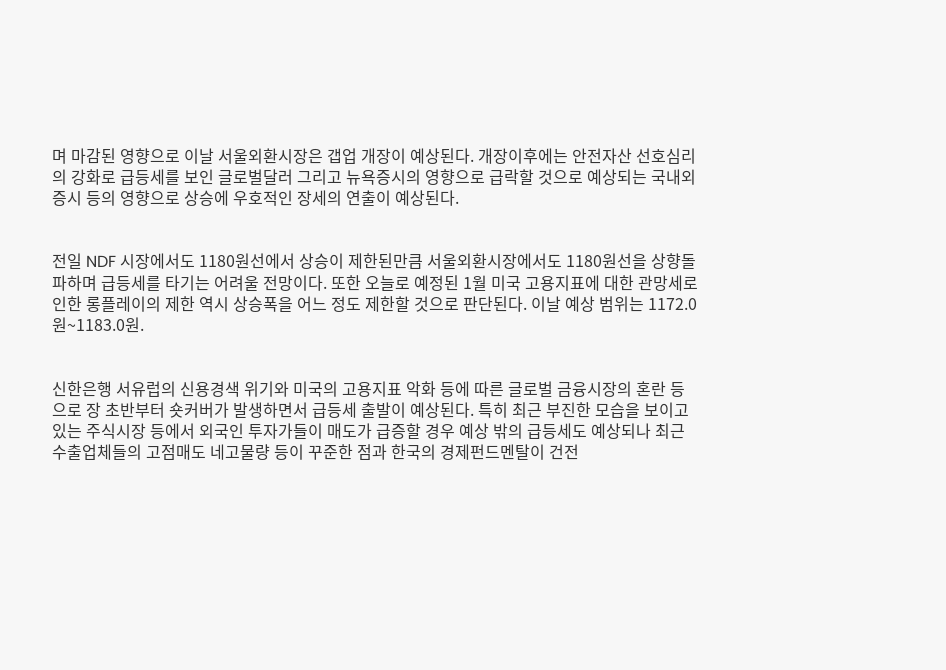며 마감된 영향으로 이날 서울외환시장은 갭업 개장이 예상된다. 개장이후에는 안전자산 선호심리의 강화로 급등세를 보인 글로벌달러 그리고 뉴욕증시의 영향으로 급락할 것으로 예상되는 국내외증시 등의 영향으로 상승에 우호적인 장세의 연출이 예상된다.


전일 NDF 시장에서도 1180원선에서 상승이 제한된만큼 서울외환시장에서도 1180원선을 상향돌파하며 급등세를 타기는 어려울 전망이다. 또한 오늘로 예정된 1월 미국 고용지표에 대한 관망세로 인한 롱플레이의 제한 역시 상승폭을 어느 정도 제한할 것으로 판단된다. 이날 예상 범위는 1172.0원~1183.0원.


신한은행 서유럽의 신용경색 위기와 미국의 고용지표 악화 등에 따른 글로벌 금융시장의 혼란 등으로 장 초반부터 숏커버가 발생하면서 급등세 출발이 예상된다. 특히 최근 부진한 모습을 보이고 있는 주식시장 등에서 외국인 투자가들이 매도가 급증할 경우 예상 밖의 급등세도 예상되나 최근 수출업체들의 고점매도 네고물량 등이 꾸준한 점과 한국의 경제펀드멘탈이 건전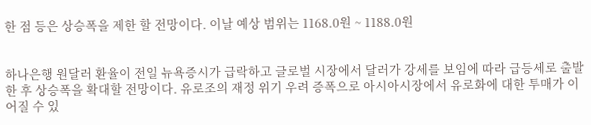한 점 등은 상승폭을 제한 할 전망이다. 이날 예상 범위는 1168.0원 ~ 1188.0원


하나은행 원달러 환율이 전일 뉴욕증시가 급락하고 글로벌 시장에서 달러가 강세를 보임에 따라 급등세로 출발한 후 상승폭을 확대할 전망이다. 유로조의 재정 위기 우려 증폭으로 아시아시장에서 유로화에 대한 투매가 이어질 수 있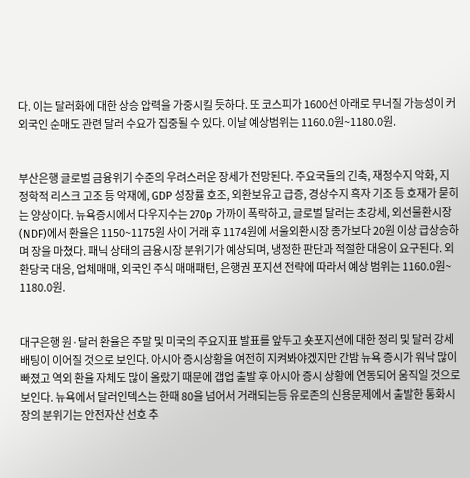다. 이는 달러화에 대한 상승 압력을 가중시킬 듯하다. 또 코스피가 1600선 아래로 무너질 가능성이 커 외국인 순매도 관련 달러 수요가 집중될 수 있다. 이날 예상범위는 1160.0원~1180.0원.


부산은행 글로벌 금융위기 수준의 우려스러운 장세가 전망된다. 주요국들의 긴축, 재정수지 악화, 지정학적 리스크 고조 등 악재에, GDP 성장률 호조, 외환보유고 급증, 경상수지 흑자 기조 등 호재가 묻히는 양상이다. 뉴욕증시에서 다우지수는 270p 가까이 폭락하고, 글로벌 달러는 초강세, 외선물환시장(NDF)에서 환율은 1150~1175원 사이 거래 후 1174원에 서울외환시장 종가보다 20원 이상 급상승하며 장을 마쳤다. 패닉 상태의 금융시장 분위기가 예상되며, 냉정한 판단과 적절한 대응이 요구된다. 외환당국 대응, 업체매매, 외국인 주식 매매패턴, 은행권 포지션 전략에 따라서 예상 범위는 1160.0원~ 1180.0원.


대구은행 원·달러 환율은 주말 및 미국의 주요지표 발표를 앞두고 숏포지션에 대한 정리 및 달러 강세 배팅이 이어질 것으로 보인다. 아시아 증시상황을 여전히 지켜봐야겠지만 간밤 뉴욕 증시가 워낙 많이 빠졌고 역외 환율 자체도 많이 올랐기 때문에 갭업 출발 후 아시아 증시 상황에 연동되어 움직일 것으로 보인다. 뉴욕에서 달러인덱스는 한때 80을 넘어서 거래되는등 유로존의 신용문제에서 출발한 통화시장의 분위기는 안전자산 선호 추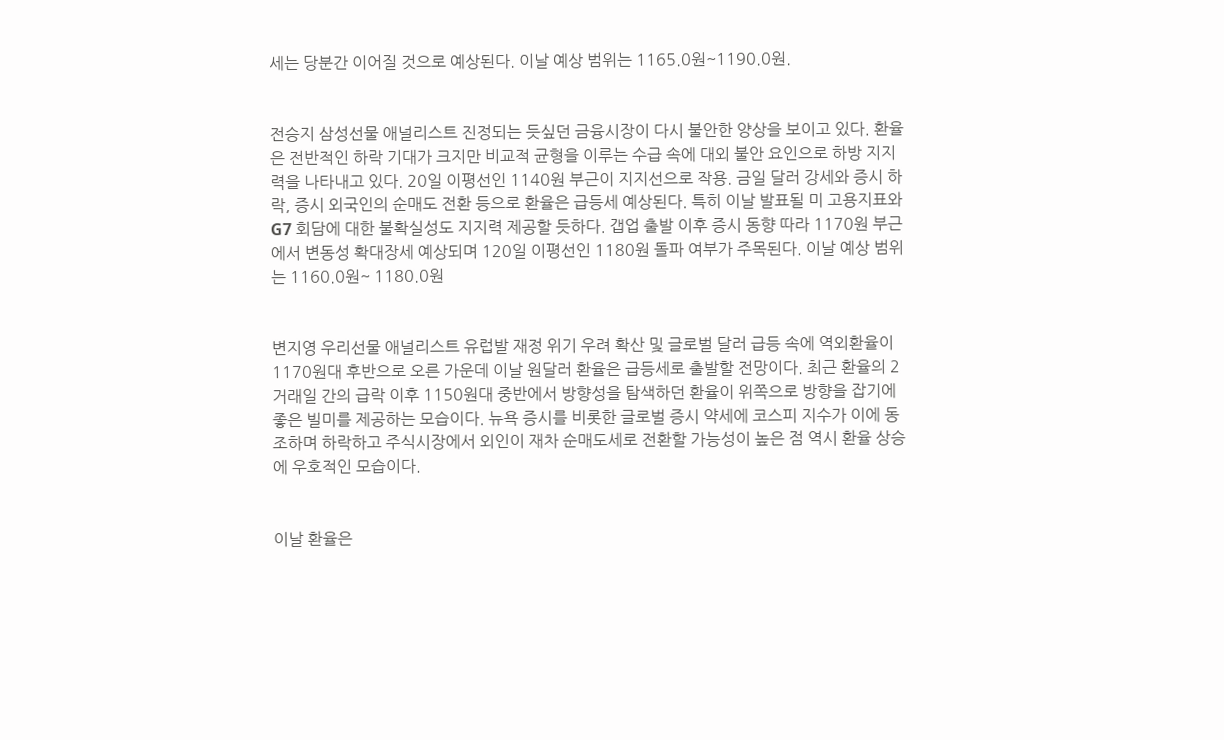세는 당분간 이어질 것으로 예상된다. 이날 예상 범위는 1165.0원~1190.0원.


전승지 삼성선물 애널리스트 진정되는 듯싶던 금융시장이 다시 불안한 양상을 보이고 있다. 환율은 전반적인 하락 기대가 크지만 비교적 균형을 이루는 수급 속에 대외 불안 요인으로 하방 지지력을 나타내고 있다. 20일 이평선인 1140원 부근이 지지선으로 작용. 금일 달러 강세와 증시 하락, 증시 외국인의 순매도 전환 등으로 환율은 급등세 예상된다. 특히 이날 발표될 미 고용지표와 G7 회담에 대한 불확실성도 지지력 제공할 듯하다. 갭업 출발 이후 증시 동향 따라 1170원 부근에서 변동성 확대장세 예상되며 120일 이평선인 1180원 돌파 여부가 주목된다. 이날 예상 범위는 1160.0원~ 1180.0원


변지영 우리선물 애널리스트 유럽발 재정 위기 우려 확산 및 글로벌 달러 급등 속에 역외환율이 1170원대 후반으로 오른 가운데 이날 원달러 환율은 급등세로 출발할 전망이다. 최근 환율의 2거래일 간의 급락 이후 1150원대 중반에서 방향성을 탐색하던 환율이 위쪽으로 방향을 잡기에 좋은 빌미를 제공하는 모습이다. 뉴욕 증시를 비롯한 글로벌 증시 약세에 코스피 지수가 이에 동조하며 하락하고 주식시장에서 외인이 재차 순매도세로 전환할 가능성이 높은 점 역시 환율 상승에 우호적인 모습이다.


이날 환율은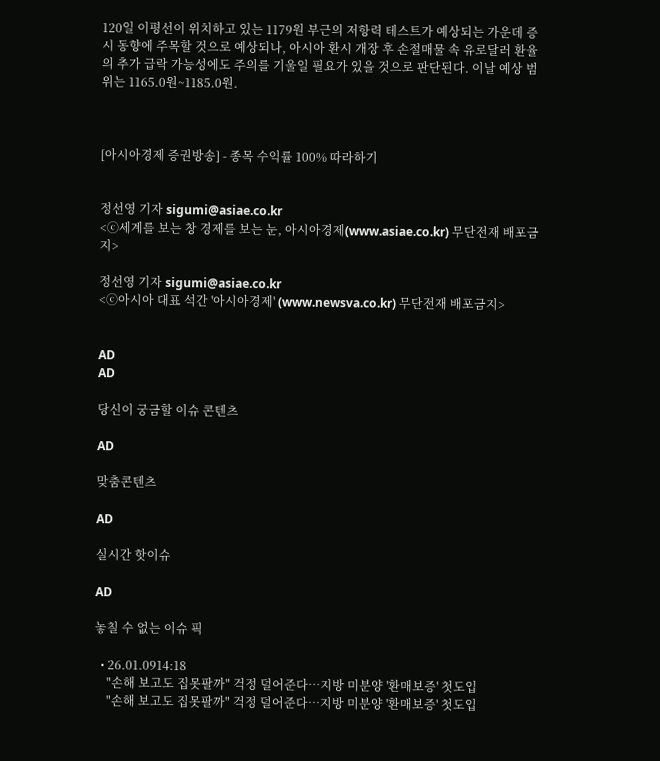120일 이평선이 위치하고 있는 1179원 부근의 저항력 테스트가 예상되는 가운데 증시 동향에 주목할 것으로 예상되나, 아시아 환시 개장 후 손절매물 속 유로달러 환율의 추가 급락 가능성에도 주의를 기울일 필요가 있을 것으로 판단된다. 이날 예상 범위는 1165.0원~1185.0원.



[아시아경제 증권방송] - 종목 수익률 100% 따라하기


정선영 기자 sigumi@asiae.co.kr
<ⓒ세계를 보는 창 경제를 보는 눈, 아시아경제(www.asiae.co.kr) 무단전재 배포금지>

정선영 기자 sigumi@asiae.co.kr
<ⓒ아시아 대표 석간 '아시아경제' (www.newsva.co.kr) 무단전재 배포금지>


AD
AD

당신이 궁금할 이슈 콘텐츠

AD

맞춤콘텐츠

AD

실시간 핫이슈

AD

놓칠 수 없는 이슈 픽

  • 26.01.0914:18
    "손해 보고도 집못팔까" 걱정 덜어준다…지방 미분양 '환매보증' 첫도입
    "손해 보고도 집못팔까" 걱정 덜어준다…지방 미분양 '환매보증' 첫도입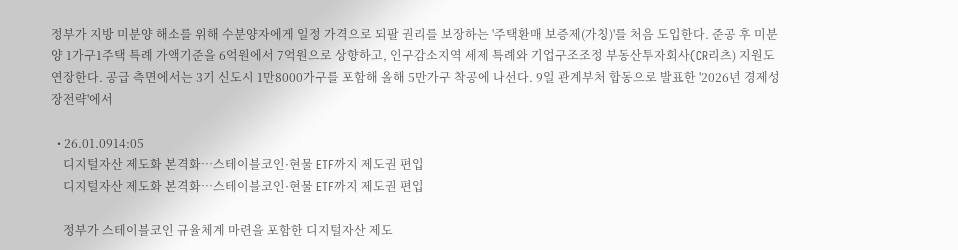정부가 지방 미분양 해소를 위해 수분양자에게 일정 가격으로 되팔 권리를 보장하는 '주택환매 보증제(가칭)'를 처음 도입한다. 준공 후 미분양 1가구1주택 특례 가액기준을 6억원에서 7억원으로 상향하고, 인구감소지역 세제 특례와 기업구조조정 부동산투자회사(CR리츠) 지원도 연장한다. 공급 측면에서는 3기 신도시 1만8000가구를 포함해 올해 5만가구 착공에 나선다. 9일 관계부처 합동으로 발표한 '2026년 경제성장전략'에서

  • 26.01.0914:05
    디지털자산 제도화 본격화…스테이블코인·현물 ETF까지 제도권 편입
    디지털자산 제도화 본격화…스테이블코인·현물 ETF까지 제도권 편입

    정부가 스테이블코인 규율체계 마련을 포함한 디지털자산 제도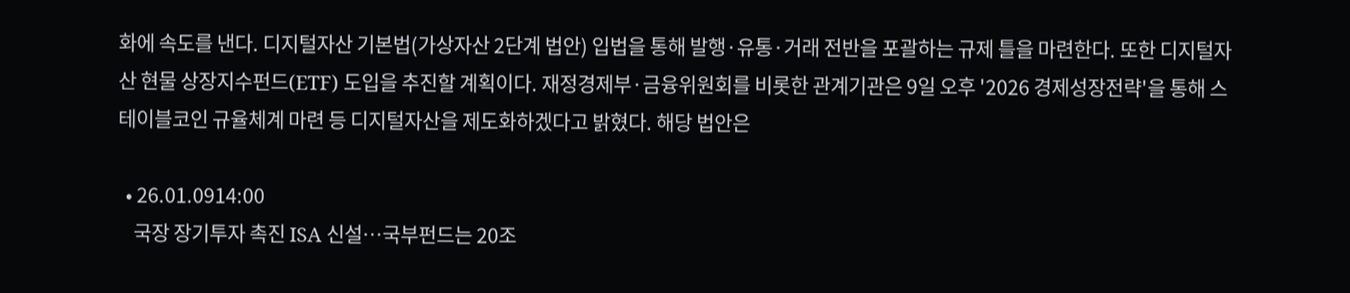화에 속도를 낸다. 디지털자산 기본법(가상자산 2단계 법안) 입법을 통해 발행·유통·거래 전반을 포괄하는 규제 틀을 마련한다. 또한 디지털자산 현물 상장지수펀드(ETF) 도입을 추진할 계획이다. 재정경제부·금융위원회를 비롯한 관계기관은 9일 오후 '2026 경제성장전략'을 통해 스테이블코인 규율체계 마련 등 디지털자산을 제도화하겠다고 밝혔다. 해당 법안은

  • 26.01.0914:00
    국장 장기투자 촉진 ISA 신설…국부펀드는 20조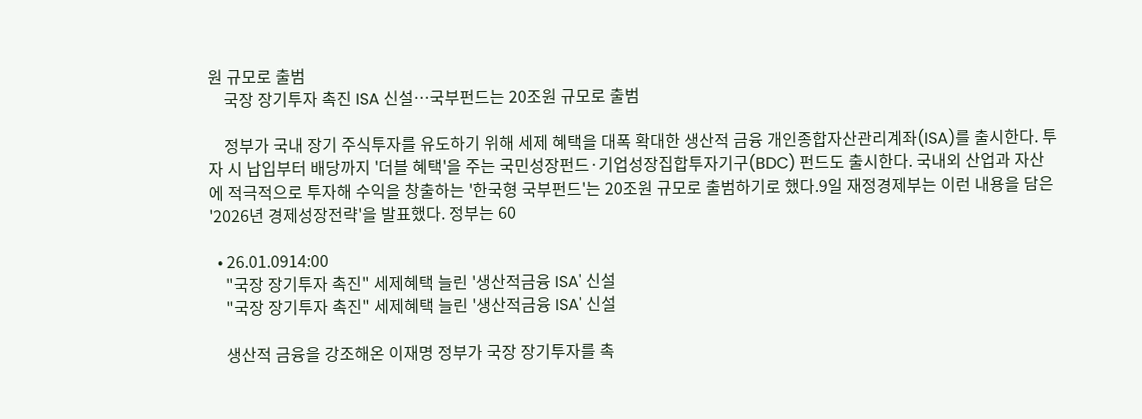원 규모로 출범
    국장 장기투자 촉진 ISA 신설…국부펀드는 20조원 규모로 출범

    정부가 국내 장기 주식투자를 유도하기 위해 세제 혜택을 대폭 확대한 생산적 금융 개인종합자산관리계좌(ISA)를 출시한다. 투자 시 납입부터 배당까지 '더블 혜택'을 주는 국민성장펀드·기업성장집합투자기구(BDC) 펀드도 출시한다. 국내외 산업과 자산에 적극적으로 투자해 수익을 창출하는 '한국형 국부펀드'는 20조원 규모로 출범하기로 했다.9일 재정경제부는 이런 내용을 담은 '2026년 경제성장전략'을 발표했다. 정부는 60

  • 26.01.0914:00
    "국장 장기투자 촉진" 세제혜택 늘린 '생산적금융 ISA' 신설
    "국장 장기투자 촉진" 세제혜택 늘린 '생산적금융 ISA' 신설

    생산적 금융을 강조해온 이재명 정부가 국장 장기투자를 촉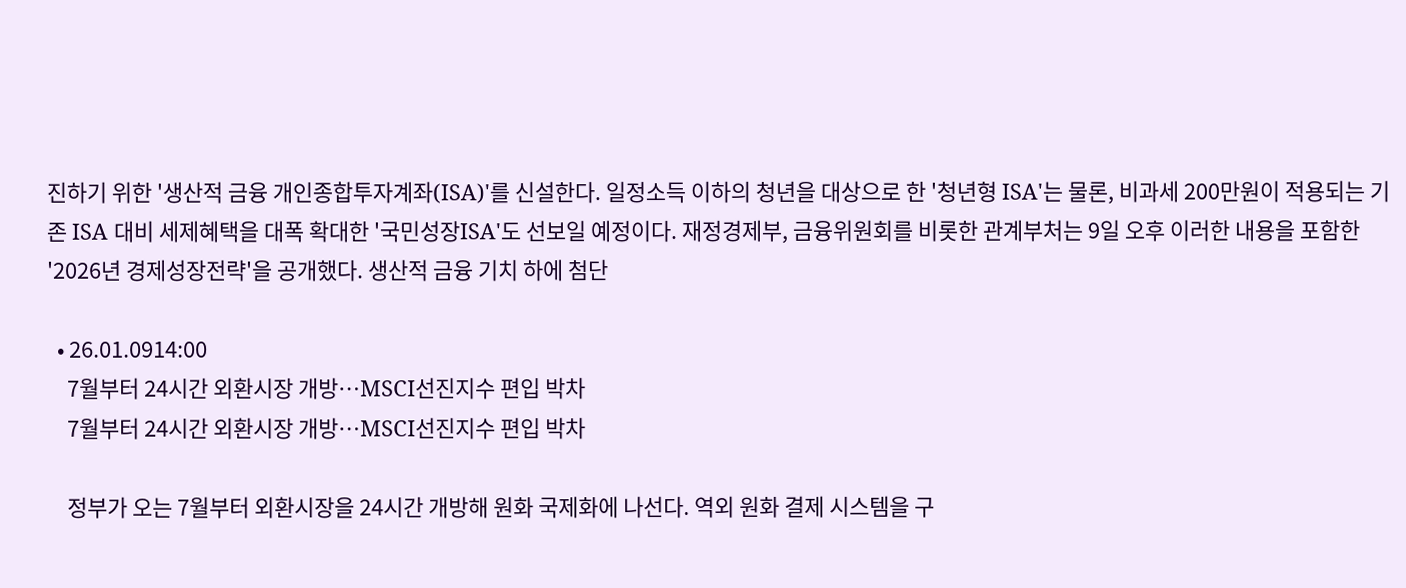진하기 위한 '생산적 금융 개인종합투자계좌(ISA)'를 신설한다. 일정소득 이하의 청년을 대상으로 한 '청년형 ISA'는 물론, 비과세 200만원이 적용되는 기존 ISA 대비 세제혜택을 대폭 확대한 '국민성장ISA'도 선보일 예정이다. 재정경제부, 금융위원회를 비롯한 관계부처는 9일 오후 이러한 내용을 포함한 '2026년 경제성장전략'을 공개했다. 생산적 금융 기치 하에 첨단

  • 26.01.0914:00
    7월부터 24시간 외환시장 개방…MSCI선진지수 편입 박차
    7월부터 24시간 외환시장 개방…MSCI선진지수 편입 박차

    정부가 오는 7월부터 외환시장을 24시간 개방해 원화 국제화에 나선다. 역외 원화 결제 시스템을 구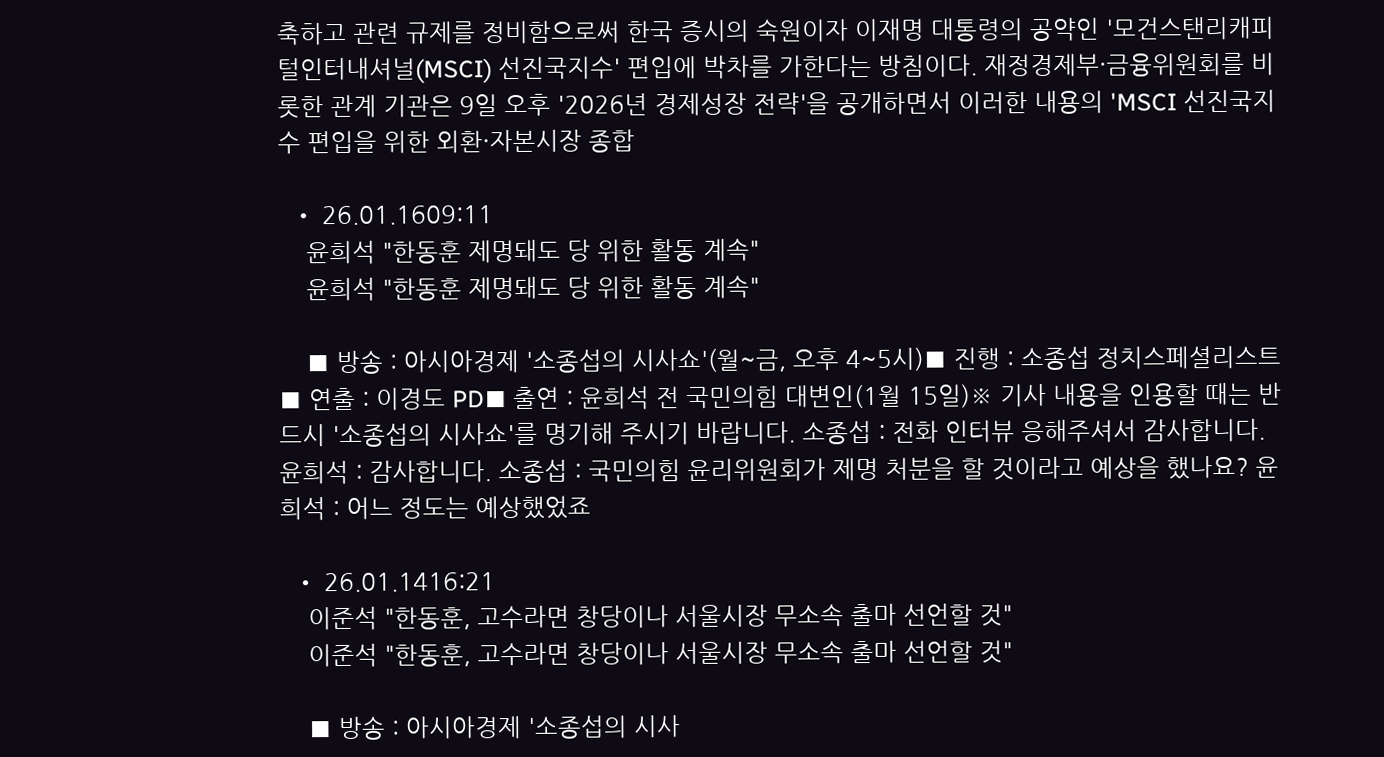축하고 관련 규제를 정비함으로써 한국 증시의 숙원이자 이재명 대통령의 공약인 '모건스탠리캐피털인터내셔널(MSCI) 선진국지수' 편입에 박차를 가한다는 방침이다. 재정경제부·금융위원회를 비롯한 관계 기관은 9일 오후 '2026년 경제성장 전략'을 공개하면서 이러한 내용의 'MSCI 선진국지수 편입을 위한 외환·자본시장 종합

  • 26.01.1609:11
    윤희석 "한동훈 제명돼도 당 위한 활동 계속"
    윤희석 "한동훈 제명돼도 당 위한 활동 계속"

    ■ 방송 : 아시아경제 '소종섭의 시사쇼'(월~금, 오후 4~5시)■ 진행 : 소종섭 정치스페셜리스트 ■ 연출 : 이경도 PD■ 출연 : 윤희석 전 국민의힘 대변인(1월 15일)※ 기사 내용을 인용할 때는 반드시 '소종섭의 시사쇼'를 명기해 주시기 바랍니다. 소종섭 : 전화 인터뷰 응해주셔서 감사합니다. 윤희석 : 감사합니다. 소종섭 : 국민의힘 윤리위원회가 제명 처분을 할 것이라고 예상을 했나요? 윤희석 : 어느 정도는 예상했었죠

  • 26.01.1416:21
    이준석 "한동훈, 고수라면 창당이나 서울시장 무소속 출마 선언할 것"
    이준석 "한동훈, 고수라면 창당이나 서울시장 무소속 출마 선언할 것"

    ■ 방송 : 아시아경제 '소종섭의 시사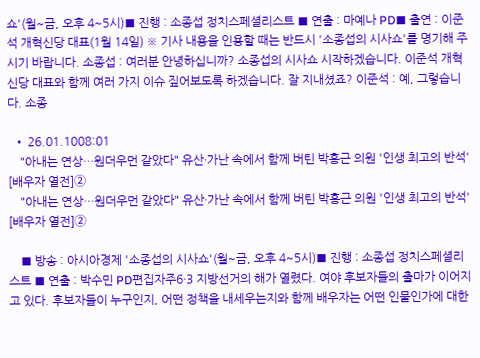쇼'(월~금, 오후 4~5시)■ 진행 : 소종섭 정치스페셜리스트 ■ 연출 : 마예나 PD■ 출연 : 이준석 개혁신당 대표(1월 14일) ※ 기사 내용을 인용할 때는 반드시 '소종섭의 시사쇼'를 명기해 주시기 바랍니다. 소종섭 : 여러분 안녕하십니까? 소종섭의 시사쇼 시작하겠습니다. 이준석 개혁신당 대표와 함께 여러 가지 이슈 짚어보도록 하겠습니다. 잘 지내셨죠? 이준석 : 예, 그렇습니다. 소종

  • 26.01.1008:01
    "아내는 연상…원더우먼 같았다" 유산·가난 속에서 함께 버틴 박홍근 의원 '인생 최고의 반석' [배우자 열전]②
    "아내는 연상…원더우먼 같았다" 유산·가난 속에서 함께 버틴 박홍근 의원 '인생 최고의 반석' [배우자 열전]②

    ■ 방송 : 아시아경제 '소종섭의 시사쇼'(월~금, 오후 4~5시)■ 진행 : 소종섭 정치스페셜리스트 ■ 연출 : 박수민 PD편집자주6·3 지방선거의 해가 열렸다. 여야 후보자들의 출마가 이어지고 있다. 후보자들이 누구인지, 어떤 정책을 내세우는지와 함께 배우자는 어떤 인물인가에 대한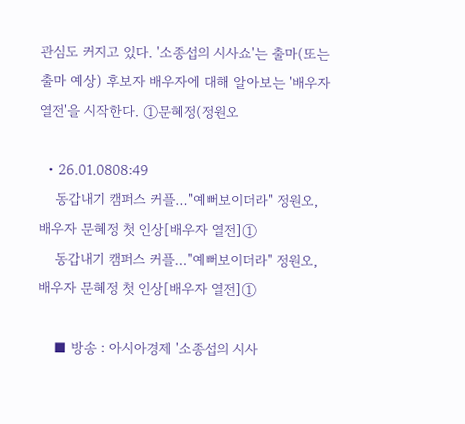관심도 커지고 있다. '소종섭의 시사쇼'는 출마(또는 출마 예상) 후보자 배우자에 대해 알아보는 '배우자 열전'을 시작한다. ①문혜정(정원오

  • 26.01.0808:49
    동갑내기 캠퍼스 커플…"예뻐보이더라" 정원오, 배우자 문혜정 첫 인상[배우자 열전]①
    동갑내기 캠퍼스 커플…"예뻐보이더라" 정원오, 배우자 문혜정 첫 인상[배우자 열전]①

    ■ 방송 : 아시아경제 '소종섭의 시사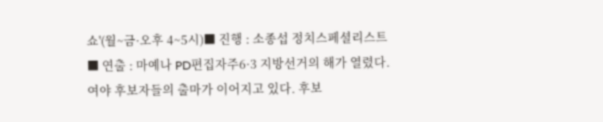쇼'(월~금·오후 4~5시)■ 진행 : 소종섭 정치스페셜리스트 ■ 연출 : 마예나 PD편집자주6·3 지방선거의 해가 열렸다. 여야 후보자들의 출마가 이어지고 있다. 후보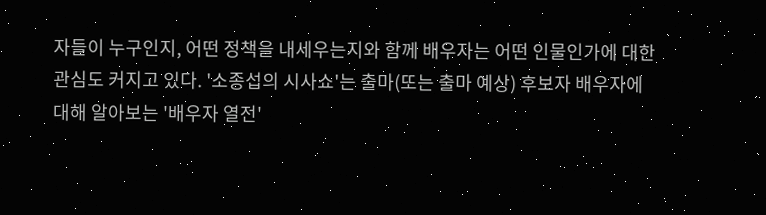자들이 누구인지, 어떤 정책을 내세우는지와 함께 배우자는 어떤 인물인가에 대한 관심도 커지고 있다. '소종섭의 시사쇼'는 출마(또는 출마 예상) 후보자 배우자에 대해 알아보는 '배우자 열전'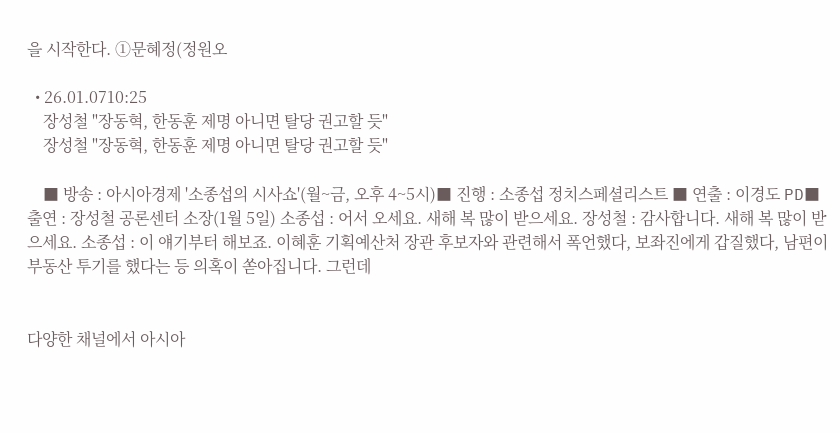을 시작한다. ①문혜정(정원오

  • 26.01.0710:25
    장성철 "장동혁, 한동훈 제명 아니면 탈당 권고할 듯"
    장성철 "장동혁, 한동훈 제명 아니면 탈당 권고할 듯"

    ■ 방송 : 아시아경제 '소종섭의 시사쇼'(월~금, 오후 4~5시)■ 진행 : 소종섭 정치스페셜리스트 ■ 연출 : 이경도 PD■ 출연 : 장성철 공론센터 소장(1월 5일) 소종섭 : 어서 오세요. 새해 복 많이 받으세요. 장성철 : 감사합니다. 새해 복 많이 받으세요. 소종섭 : 이 얘기부터 해보죠. 이혜훈 기획예산처 장관 후보자와 관련해서 폭언했다, 보좌진에게 갑질했다, 남편이 부동산 투기를 했다는 등 의혹이 쏟아집니다. 그런데


다양한 채널에서 아시아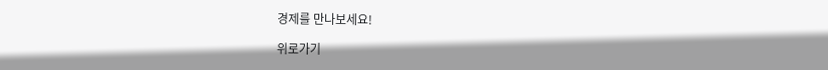경제를 만나보세요!

위로가기